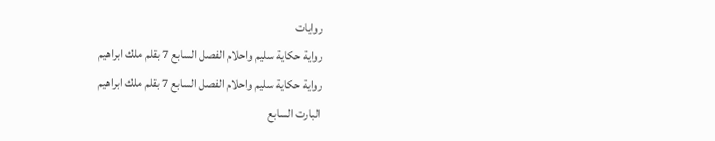روايات
رواية حكاية سليم واحلام الفصل السابع 7 بقلم ملك ابراهيم
رواية حكاية سليم واحلام الفصل السابع 7 بقلم ملك ابراهيم
البارت السابع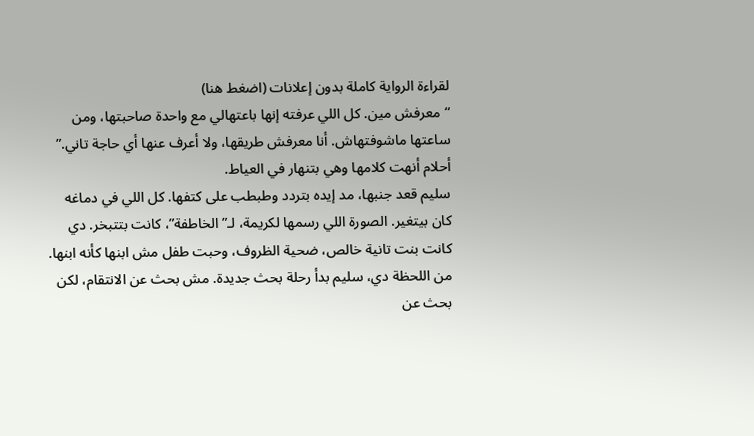لقراءة الرواية كاملة بدون إعلانات (اضغط هنا)
“معرفش مين. كل اللي عرفته إنها باعتهالي مع واحدة صاحبتها، ومن ساعتها ماشوفتهاش. أنا معرفش طريقها، ولا أعرف عنها أي حاجة تاني.” أحلام أنهت كلامها وهي بتنهار في العياط.
سليم قعد جنبها، مد إيده بتردد وطبطب على كتفها. كل اللي في دماغه كان بيتغير. الصورة اللي رسمها لكريمة، لـ”الخاطفة”، كانت بتتبخر. دي كانت بنت تانية خالص، ضحية الظروف، وحبت طفل مش ابنها كأنه ابنها.
من اللحظة دي، سليم بدأ رحلة بحث جديدة. مش بحث عن الانتقام، لكن بحث عن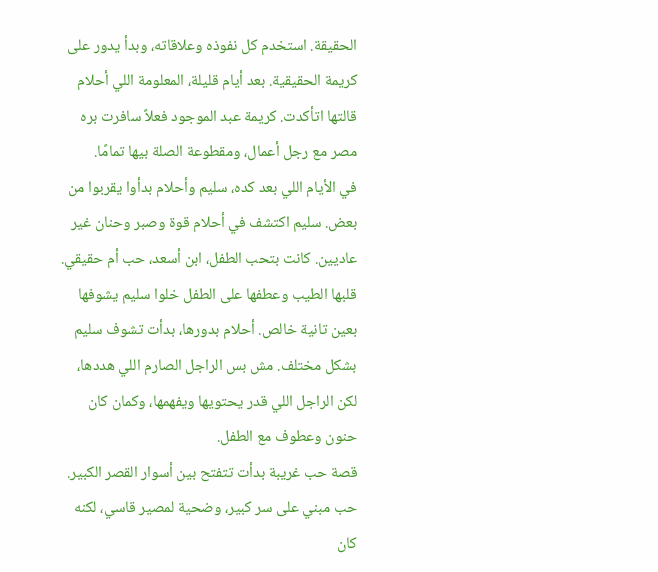الحقيقة. استخدم كل نفوذه وعلاقاته، وبدأ يدور على كريمة الحقيقية. بعد أيام قليلة، المعلومة اللي أحلام قالتها اتأكدت. كريمة عبد الموجود فعلاً سافرت بره مصر مع رجل أعمال، ومقطوعة الصلة بيها تمامًا.
في الأيام اللي بعد كده، سليم وأحلام بدأوا يقربوا من بعض. سليم اكتشف في أحلام قوة وصبر وحنان غير عاديين. كانت بتحب الطفل، ابن أسعد، حب أم حقيقي. قلبها الطيب وعطفها على الطفل خلوا سليم يشوفها بعين تانية خالص. أحلام بدورها، بدأت تشوف سليم بشكل مختلف. مش بس الراجل الصارم اللي هددها، لكن الراجل اللي قدر يحتويها ويفهمها، وكمان كان حنون وعطوف مع الطفل.
قصة حب غريبة بدأت تتفتح بين أسوار القصر الكبير. حب مبني على سر كبير، وضحية لمصير قاسي، لكنه كان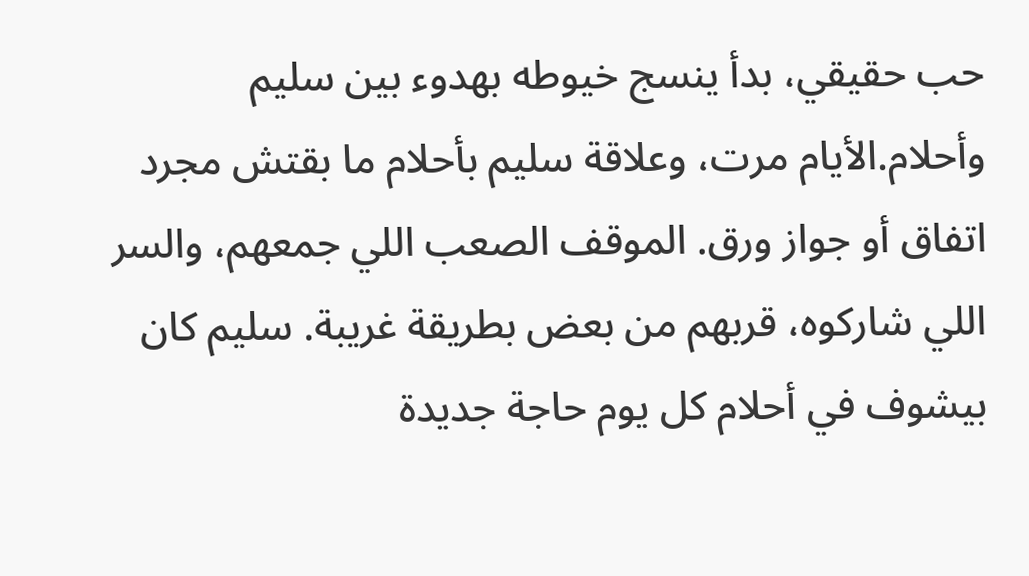حب حقيقي، بدأ ينسج خيوطه بهدوء بين سليم وأحلام.الأيام مرت، وعلاقة سليم بأحلام ما بقتش مجرد اتفاق أو جواز ورق. الموقف الصعب اللي جمعهم، والسر اللي شاركوه، قربهم من بعض بطريقة غريبة. سليم كان بيشوف في أحلام كل يوم حاجة جديدة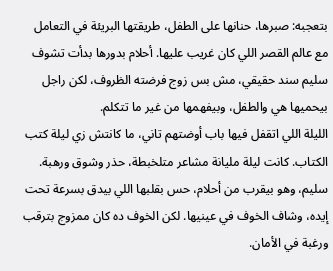بتعجبه: صبرها، حنانها على الطفل، طريقتها البريئة في التعامل مع عالم القصر اللي كان غريب عليها. أحلام بدورها بدأت تشوف سليم سند حقيقي، مش بس زوج فرضته الظروف، لكن راجل بيحميها هي والطفل، وبيفهمها من غير ما تتكلم.
الليلة اللي اتقفل فيها باب أوضتهم تاني، ما كانتش زي ليلة كتب الكتاب. كانت ليلة مليانة مشاعر متلخبطة، حذر وشوق ورهبة. سليم، وهو بيقرب من أحلام، حس بقلبها اللي بيدق بسرعة تحت إيده، وشاف الخوف في عينيها. لكن الخوف ده كان ممزوج بترقب ورغبة في الأمان.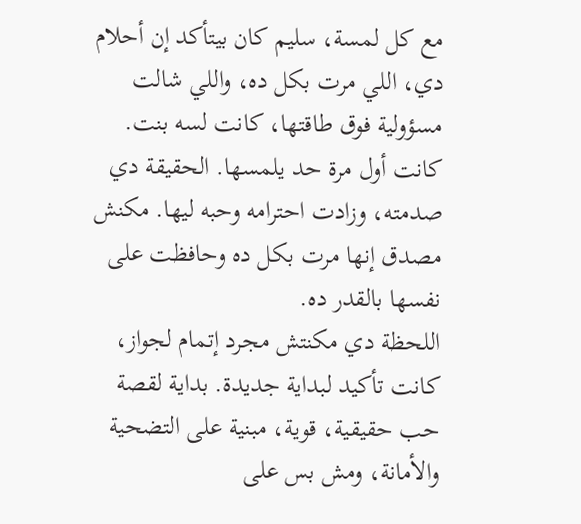مع كل لمسة، سليم كان بيتأكد إن أحلام دي، اللي مرت بكل ده، واللي شالت مسؤولية فوق طاقتها، كانت لسه بنت. كانت أول مرة حد يلمسها. الحقيقة دي صدمته، وزادت احترامه وحبه ليها. مكنش مصدق إنها مرت بكل ده وحافظت على نفسها بالقدر ده.
اللحظة دي مكنتش مجرد إتمام لجواز، كانت تأكيد لبداية جديدة. بداية لقصة حب حقيقية، قوية، مبنية على التضحية والأمانة، ومش بس على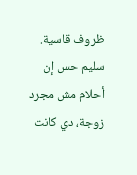ظروف قاسية. سليم حس إن أحلام مش مجرد زوجة، دي كانت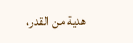هدية من القدر،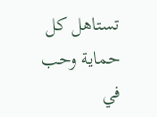تستاهل كل حماية وحب في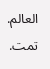العالم.
تمت.